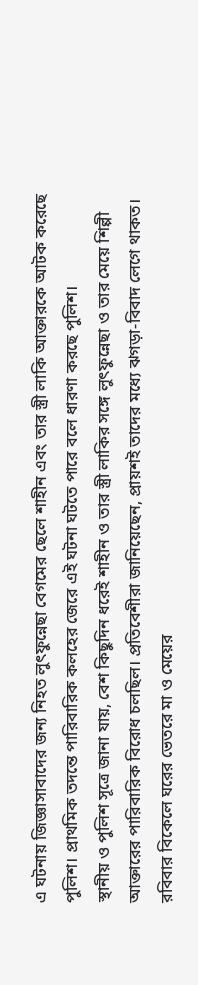এ ঘটনায় জিজ্ঞাসাবাদের জন্য নিহত লুৎফুন্নেছা বেগমের ছেলে শাহীন এবং তার স্ত্রী লাকি আক্তারকে আটক করেছে পুলিশ। প্রাথমিক তদন্তে পারিবারিক কলহের জেরে এই ঘটনা ঘটতে পারে বলে ধারণা করছে পুলিশ।
স্থানীয় ও পুলিশ সূত্রে জানা যায়, বেশ কিছুদিন ধরেই শাহীন ও তার স্ত্রী লাকির সঙ্গে লুৎফুন্নেছা ও তার মেয়ে শিল্পী আক্তারের পারিবারিক বিরোধ চলছিল। প্রতিবেশীরা জানিয়েছেন, প্রায়শই তাদের মধ্যে ঝগড়া-বিবাদ লেগে থাকত।
রবিবার বিকেলে ঘরের ভেতরে মা ও মেয়ের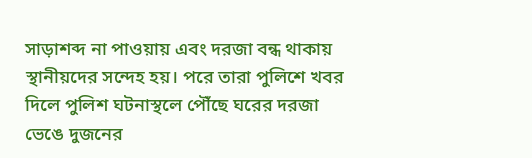সাড়াশব্দ না পাওয়ায় এবং দরজা বন্ধ থাকায় স্থানীয়দের সন্দেহ হয়। পরে তারা পুলিশে খবর দিলে পুলিশ ঘটনাস্থলে পৌঁছে ঘরের দরজা ভেঙে দুজনের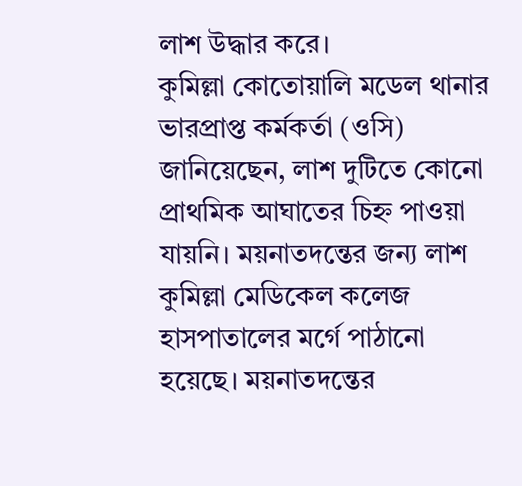লাশ উদ্ধার করে।
কুমিল্লা কোতোয়ালি মডেল থানার ভারপ্রাপ্ত কর্মকর্তা (ওসি) জানিয়েছেন, লাশ দুটিতে কোনো প্রাথমিক আঘাতের চিহ্ন পাওয়া যায়নি। ময়নাতদন্তের জন্য লাশ কুমিল্লা মেডিকেল কলেজ হাসপাতালের মর্গে পাঠানো হয়েছে। ময়নাতদন্তের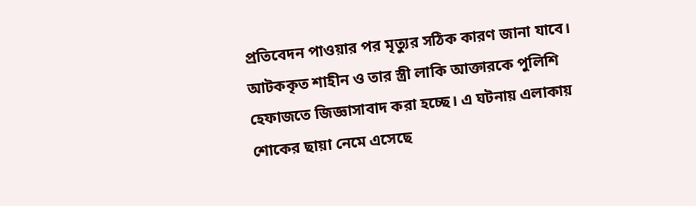প্রতিবেদন পাওয়ার পর মৃত্যুর সঠিক কারণ জানা যাবে।
আটককৃত শাহীন ও তার স্ত্রী লাকি আক্তারকে পুলিশি হেফাজতে জিজ্ঞাসাবাদ করা হচ্ছে। এ ঘটনায় এলাকায় শোকের ছায়া নেমে এসেছে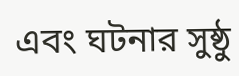এবং ঘটনার সুষ্ঠু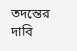তদন্তের দাবি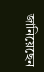জানিয়েছেন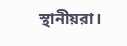স্থানীয়রা।